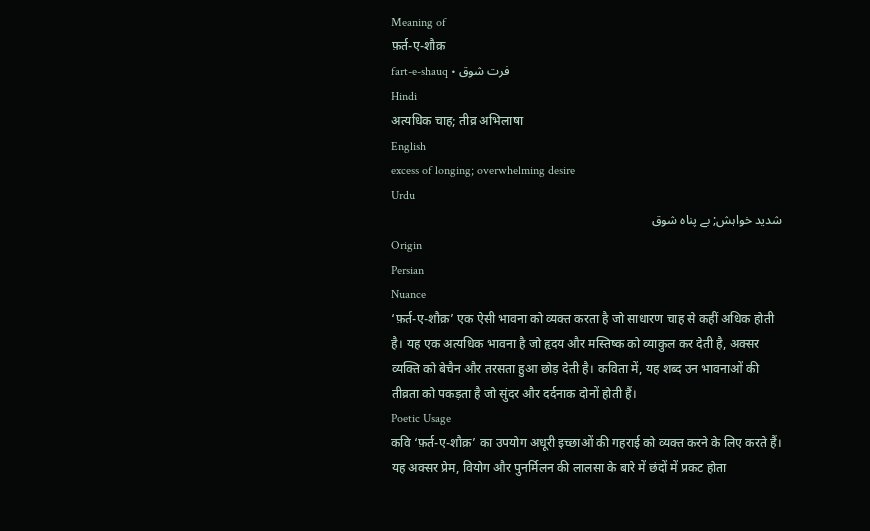Meaning of
फ़र्त-ए-शौक़
fart-e-shauq • فرت شوق
Hindi
अत्यधिक चाह; तीव्र अभिलाषा
English
excess of longing; overwhelming desire
Urdu
شدید خواہش; بے پناہ شوق
Origin
Persian
Nuance
‘फ़र्त-ए-शौक़’ एक ऐसी भावना को व्यक्त करता है जो साधारण चाह से कहीं अधिक होती है। यह एक अत्यधिक भावना है जो हृदय और मस्तिष्क को व्याकुल कर देती है, अक्सर व्यक्ति को बेचैन और तरसता हुआ छोड़ देती है। कविता में, यह शब्द उन भावनाओं की तीव्रता को पकड़ता है जो सुंदर और दर्दनाक दोनों होती हैं।
Poetic Usage
कवि ‘फ़र्त-ए-शौक़’ का उपयोग अधूरी इच्छाओं की गहराई को व्यक्त करने के लिए करते हैं। यह अक्सर प्रेम, वियोग और पुनर्मिलन की लालसा के बारे में छंदों में प्रकट होता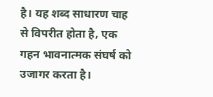है। यह शब्द साधारण चाह से विपरीत होता है, एक गहन भावनात्मक संघर्ष को उजागर करता है।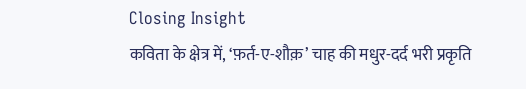Closing Insight
कविता के क्षेत्र में, ‘फ़र्त-ए-शौक़’ चाह की मधुर-दर्द भरी प्रकृति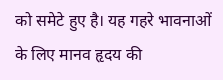को समेटे हुए है। यह गहरे भावनाओं के लिए मानव हृदय की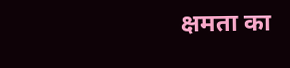क्षमता का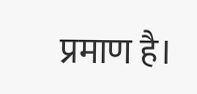प्रमाण है।